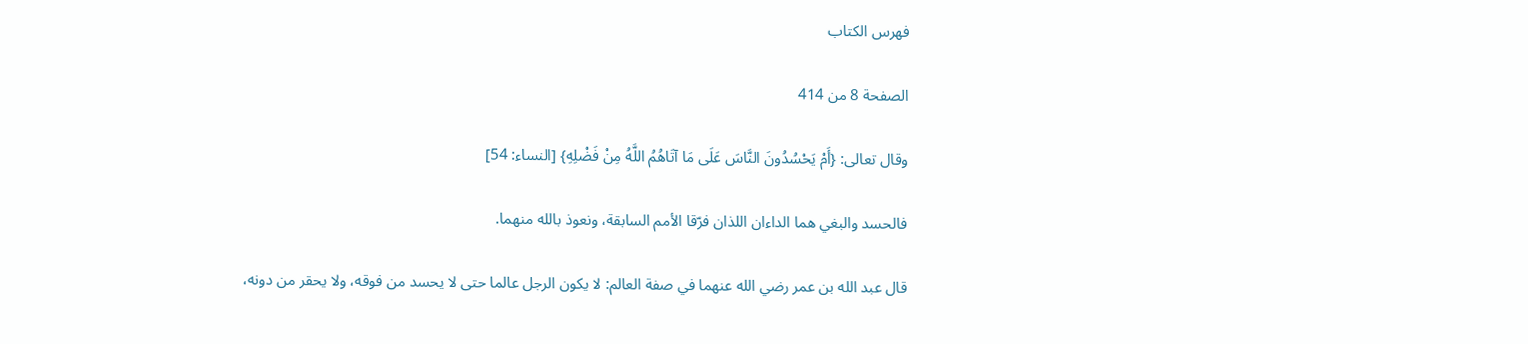فهرس الكتاب

الصفحة 8 من 414

وقال تعالى: {أَمْ يَحْسُدُونَ النَّاسَ عَلَى مَا آتَاهُمُ اللَّهُ مِنْ فَضْلِهِ} [النساء: 54]

فالحسد والبغي هما الداءان اللذان فرّقا الأمم السابقة، ونعوذ بالله منهما.

قال عبد الله بن عمر رضي الله عنهما في صفة العالم: لا يكون الرجل عالما حتى لا يحسد من فوقه، ولا يحقر من دونه،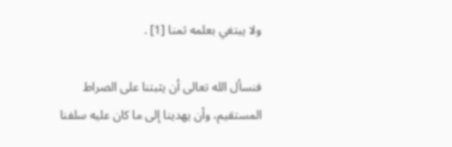ولا يبتغي بعلمه ثمنا [1] .

فنسأل الله تعالى أن يثبتنا على الصراط المستقيم، وأن يهدينا إلى ما كان عليه سلفنا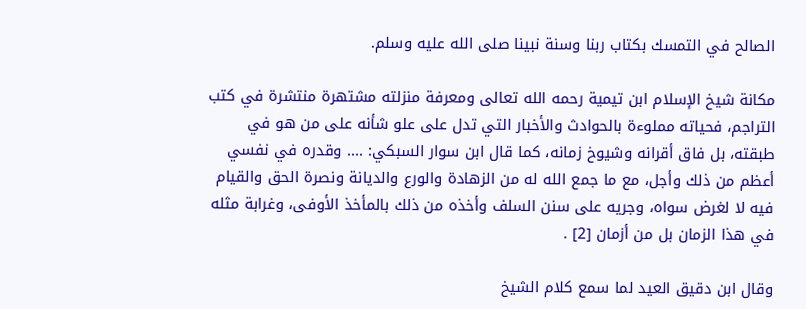الصالح في التمسك بكتاب ربنا وسنة نبينا صلى الله عليه وسلم.

مكانة شيخ الإسلام ابن تيمية رحمه الله تعالى ومعرفة منزلته مشتهرة منتشرة في كتب التراجم، فحياته مملوءة بالحوادث والأخبار التي تدل على علو شأنه على من هو في طبقته، بل فاق أقرانه وشيوخ زمانه، كما قال ابن سوار السبكي: .... وقدره في نفسي أعظم من ذلك وأجل، مع ما جمع الله له من الزهادة والورع والديانة ونصرة الحق والقيام فيه لا لغرض سواه، وجريه على سنن السلف وأخذه من ذلك بالمأخذ الأوفى، وغرابة مثله في هذا الزمان بل من أزمان [2] .

وقال ابن دقيق العيد لما سمع كلام الشيخ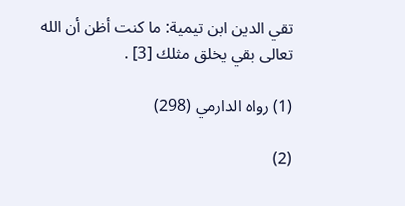تقي الدين ابن تيمية: ما كنت أظن أن الله تعالى بقي يخلق مثلك [3] .

(1) رواه الدارمي (298)

(2)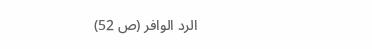الرد الوافر (ص 52)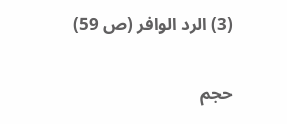(3) الرد الوافر (ص 59)

حجم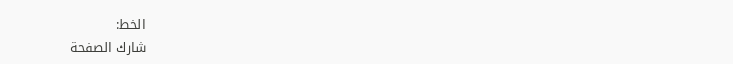الخط:
شارك الصفحة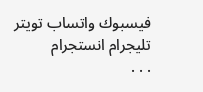فيسبوك واتساب تويتر تليجرام انستجرام
. . .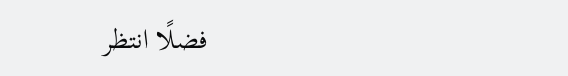فضلًا انتظر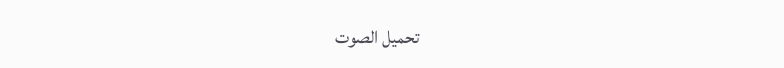تحميل الصوت